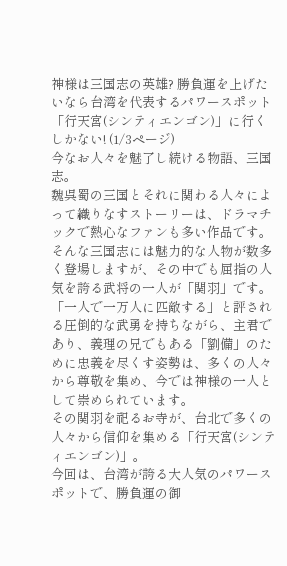神様は三国志の英雄? 勝負運を上げたいなら台湾を代表するパワースポット「行天宮(シンティエンゴン)」に行くしかない! (1/3ページ)
今なお人々を魅了し続ける物語、三国志。
魏呉蜀の三国とそれに関わる人々によって織りなすストーリーは、ドラマチックで熱心なファンも多い作品です。
そんな三国志には魅力的な人物が数多く登場しますが、その中でも屈指の人気を誇る武将の一人が「関羽」です。
「一人で一万人に匹敵する」と評される圧倒的な武勇を持ちながら、主君であり、義理の兄でもある「劉備」のために忠義を尽くす姿勢は、多くの人々から尊敬を集め、今では神様の一人として崇められています。
その関羽を祀るお寺が、台北で多くの人々から信仰を集める「行天宮(シンティエンゴン)」。
今回は、台湾が誇る大人気のパワースポットで、勝負運の御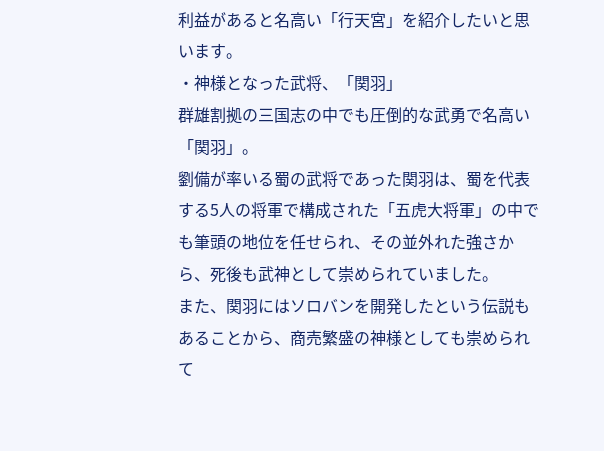利益があると名高い「行天宮」を紹介したいと思います。
・神様となった武将、「関羽」
群雄割拠の三国志の中でも圧倒的な武勇で名高い「関羽」。
劉備が率いる蜀の武将であった関羽は、蜀を代表する5人の将軍で構成された「五虎大将軍」の中でも筆頭の地位を任せられ、その並外れた強さから、死後も武神として崇められていました。
また、関羽にはソロバンを開発したという伝説もあることから、商売繁盛の神様としても崇められて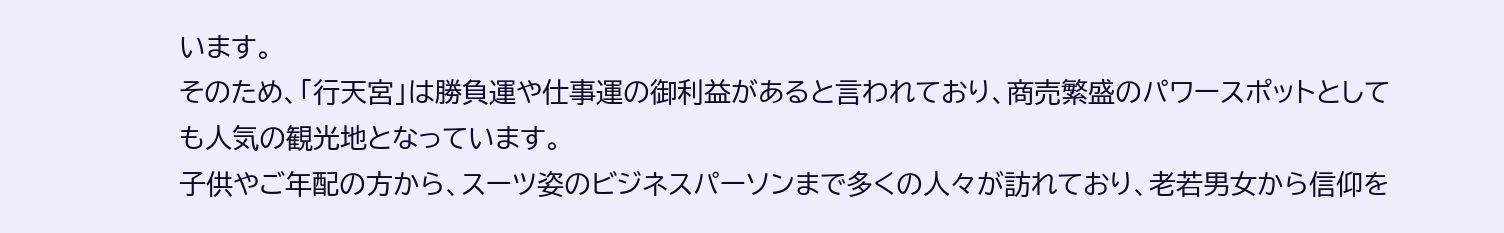います。
そのため、「行天宮」は勝負運や仕事運の御利益があると言われており、商売繁盛のパワースポットとしても人気の観光地となっています。
子供やご年配の方から、スーツ姿のビジネスパーソンまで多くの人々が訪れており、老若男女から信仰を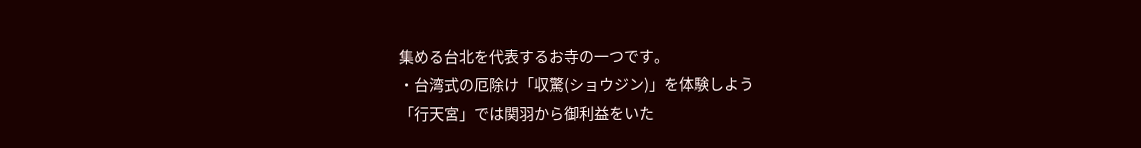集める台北を代表するお寺の一つです。
・台湾式の厄除け「収驚(ショウジン)」を体験しよう
「行天宮」では関羽から御利益をいた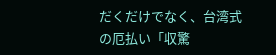だくだけでなく、台湾式の厄払い「収驚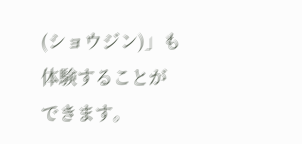(ショウジン)」も体験することができます。